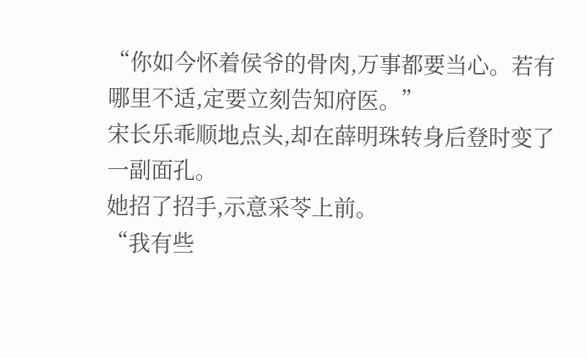“你如今怀着侯爷的骨肉,万事都要当心。若有哪里不适,定要立刻告知府医。”
宋长乐乖顺地点头,却在薛明珠转身后登时变了一副面孔。
她招了招手,示意采苓上前。
“我有些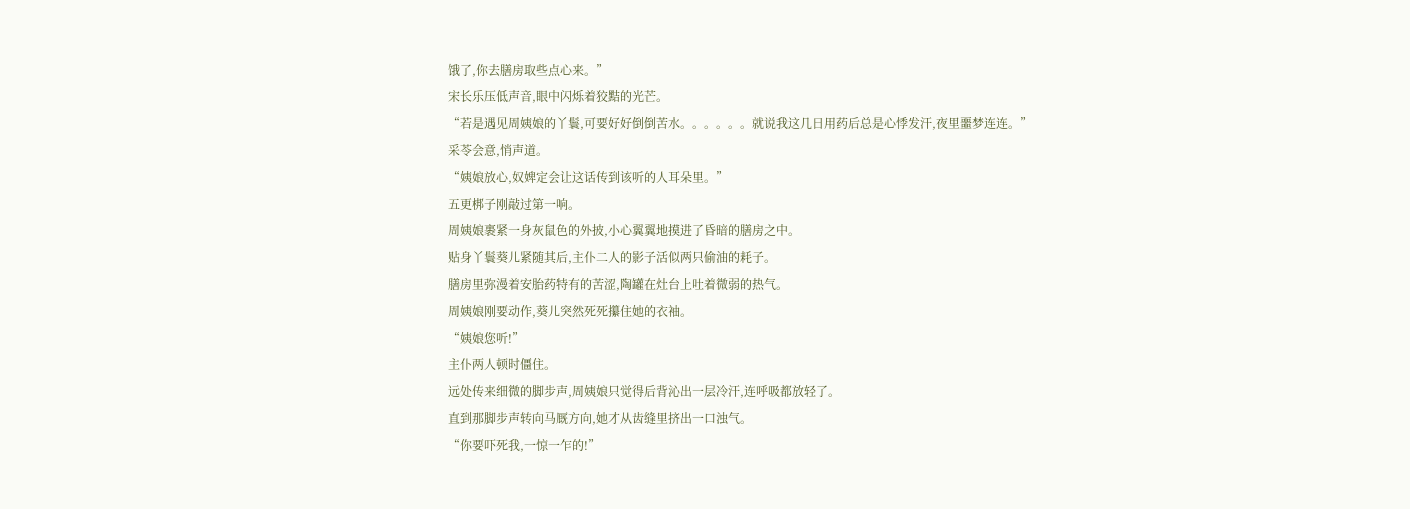饿了,你去膳房取些点心来。”
宋长乐压低声音,眼中闪烁着狡黠的光芒。
“若是遇见周姨娘的丫鬟,可要好好倒倒苦水。。。。。。就说我这几日用药后总是心悸发汗,夜里噩梦连连。”
采苓会意,悄声道。
“姨娘放心,奴婢定会让这话传到该听的人耳朵里。”
五更梆子刚敲过第一响。
周姨娘裹紧一身灰鼠色的外披,小心翼翼地摸进了昏暗的膳房之中。
贴身丫鬟葵儿紧随其后,主仆二人的影子活似两只偷油的耗子。
膳房里弥漫着安胎药特有的苦涩,陶罐在灶台上吐着微弱的热气。
周姨娘刚要动作,葵儿突然死死攥住她的衣袖。
“姨娘您听!”
主仆两人顿时僵住。
远处传来细微的脚步声,周姨娘只觉得后背沁出一层冷汗,连呼吸都放轻了。
直到那脚步声转向马厩方向,她才从齿缝里挤出一口浊气。
“你要吓死我,一惊一乍的!”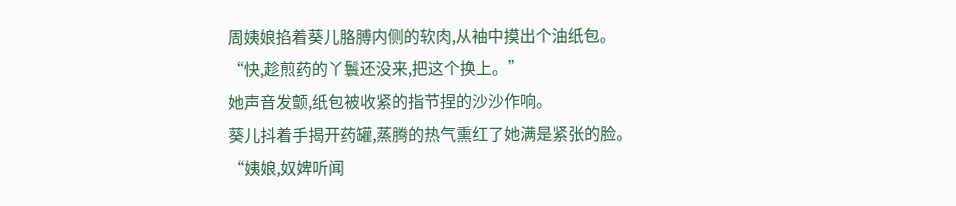周姨娘掐着葵儿胳膊内侧的软肉,从袖中摸出个油纸包。
“快,趁煎药的丫鬟还没来,把这个换上。”
她声音发颤,纸包被收紧的指节捏的沙沙作响。
葵儿抖着手揭开药罐,蒸腾的热气熏红了她满是紧张的脸。
“姨娘,奴婢听闻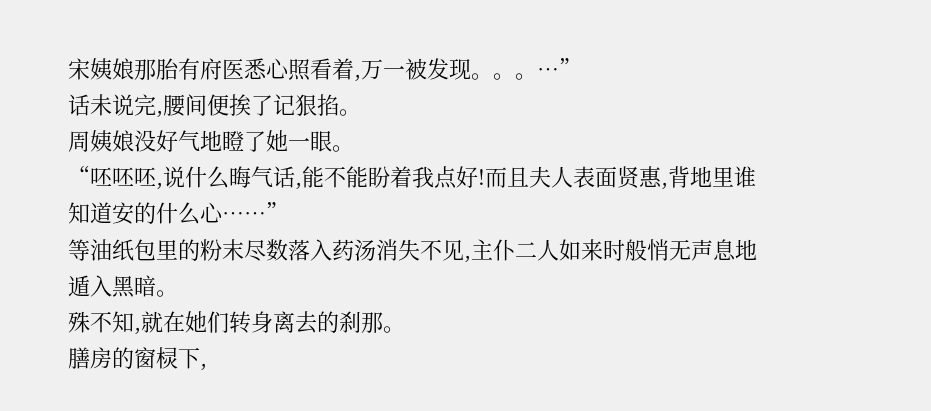宋姨娘那胎有府医悉心照看着,万一被发现。。。…”
话未说完,腰间便挨了记狠掐。
周姨娘没好气地瞪了她一眼。
“呸呸呸,说什么晦气话,能不能盼着我点好!而且夫人表面贤惠,背地里谁知道安的什么心……”
等油纸包里的粉末尽数落入药汤消失不见,主仆二人如来时般悄无声息地遁入黑暗。
殊不知,就在她们转身离去的刹那。
膳房的窗棂下,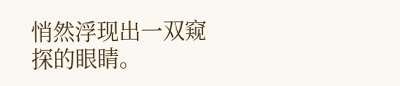悄然浮现出一双窥探的眼睛。